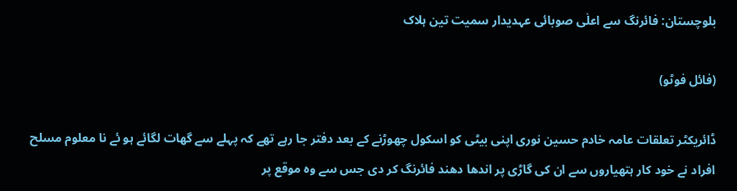بلوچستان: فائرنگ سے اعلٰی صوبائی عہدیدار سمیت تین ہلاک

(فائل فوٹو)

ڈائریکٹر تعلقات عامہ خادم حسین نوری اپنی بیٹی کو اسکول چھوڑنے کے بعد دفتر جا رہے تھے کہ پہلے سے گھات لگائے ہو ئے نا معلوم مسلح افراد نے خود کار ہتھیاروں سے ان کی گاڑی پر اندھا دھند فائرنگ کر دی جس سے وہ موقع پر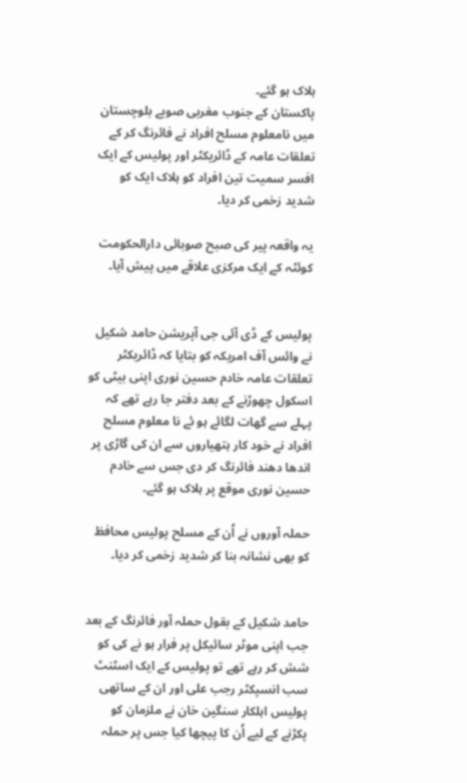ہلاک ہو گئے۔
پاکستان کے جنوب مغربی صوبے بلوچستان میں نامعلوم مسلح افراد نے فائرنگ کر کے تعلقات عامہ کے ڈائریکٹر اور پولیس کے ایک افسر سمیت تین افراد کو ہلاک ایک کو شدید زخمی کر دیا۔

یہ واقعہ پیر کی صبح صوبائی دارالحکومت کوئٹہ کے ایک مرکزی علاقے میں پیش آیا۔


پولیس کے ڈی آئی جی آپریشن حامد شکیل نے وائس آف امریکہ کو بتایا کہ ڈائریکٹر تعلقات عامہ خادم حسین نوری اپنی بیٹی کو اسکول چھوڑنے کے بعد دفتر جا رہے تھے کہ پہلے سے گھات لگائے ہو ئے نا معلوم مسلح افراد نے خود کار ہتھیاروں سے ان کی گاڑی پر اندھا دھند فائرنگ کر دی جس سے خادم حسین نوری موقع پر ہلاک ہو گئے۔

حملہ آوروں نے اُن کے مسلح پولیس محافظ کو بھی نشانہ بنا کر شدید زخمی کر دیا۔


حامد شکیل کے بقول حملہ آور فائرنگ کے بعد جب اپنی موٹر سائیکل پر فرار ہو نے کی کو شش کر رہے تھے تو پولیس کے ایک اسٹنٹ سب انسپکٹر رجب علی اور ان کے ساتھی پولیس اہلکار سنگین خان نے ملزمان کو پکڑنے کے لیے اُن کا پیچھا کیا جس پر حملہ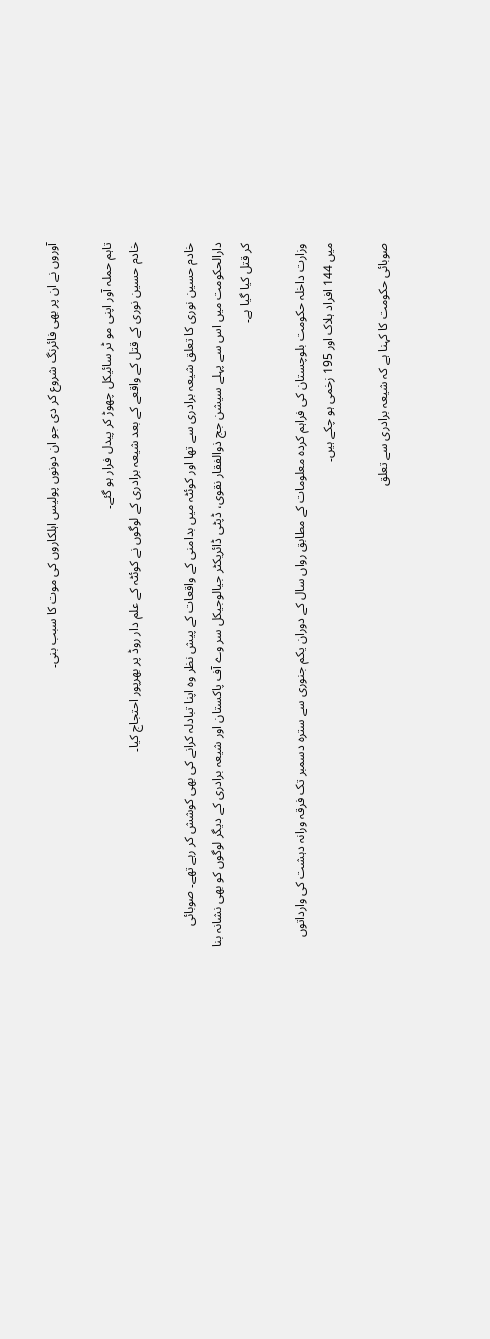آوروں نے ان پر بھی فائرنگ شروع کر دی جو ان دونوں پولیس اہلکاروں کی موت کا سبب بنی۔

تاہم حملہ آور اپنی مو ٹر سائیکل چھوڑ کر پیدل فرار ہو گئے۔
خادم حسین نوری کے قتل کے واقعے کے بعد شیعہ برادری کے لوگوں نے کوئٹہ کے علم دار روڈ پر بھرپور احتجاج کیا۔

خادم حسین نوری کا تعلق شیعہ برادری سے تھا اور کوئٹہ میں بدامنی کے واقعات کے پیش نظر وہ اپنا تبادلہ کرانے کی بھی کوشش کر رہے تھے۔ صوبائی دارالحکومت میں اس سے پہلے سیشن جج ذوالفقار نقوی، ڈپٹی ڈائریکٹر جیالوجیکل سر وے آف پاکستان اور شیعہ برادری کے دیگر لوگوں کو بھی نشانہ بنا کر قتل کیا گیا ہے۔

وزارت داخلہ حکومت بلوچستان کی فراہم کردہ معلومات کے مطابق رواں سال کے دوران یکم جنوری سے سترہ دسمبر تک فرقہ ورانہ دہشت کی وارداتوں میں 144 افراد ہلاک اور 195 زخمی ہو چکے ہیں۔

صوبائی حکومت کا کہنا ہے کہ شیعہ برادری سے تعلق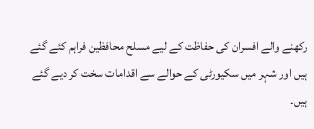رکھنے والے افسران کی حفاظت کے لیے مسلح محافظین فراہم کئے گئے ہیں اور شہر میں سکیورٹی کے حوالے سے اقدامات سخت کر دیے گئے ہیں۔